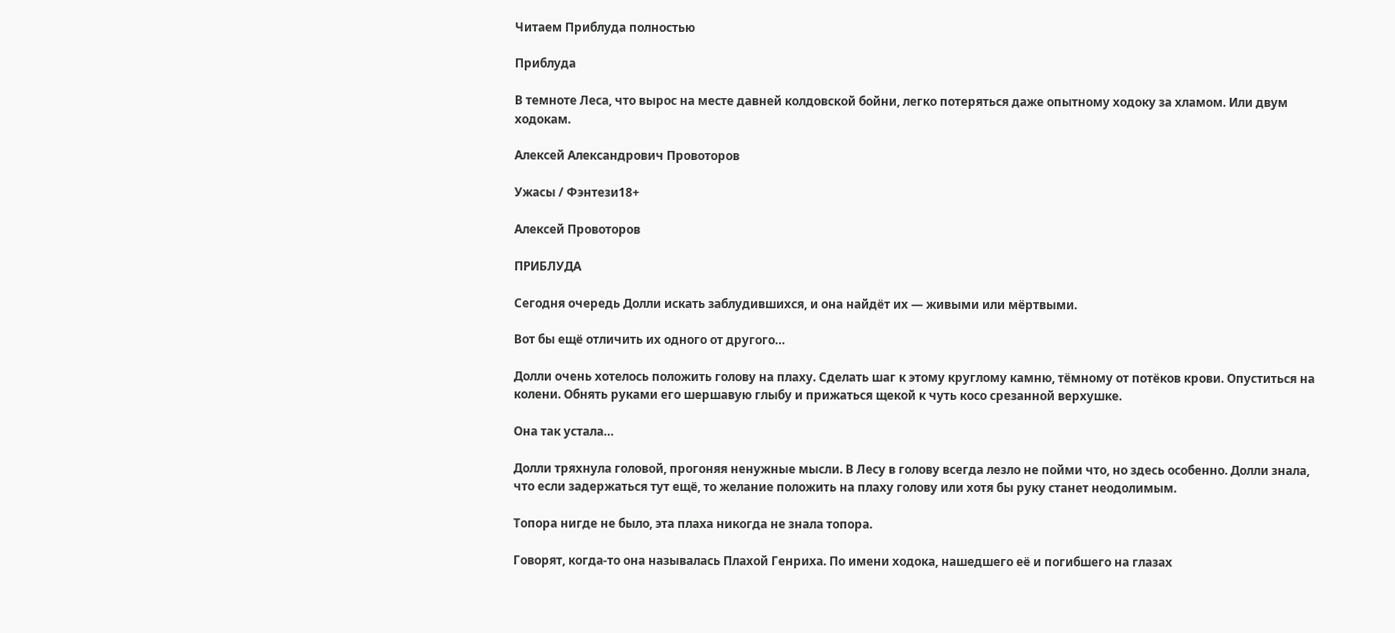Читаем Приблуда полностью

Приблуда

В темноте Леса, что вырос на месте давней колдовской бойни, легко потеряться даже опытному ходоку за хламом. Или двум ходокам.

Алексей Александрович Провоторов

Ужасы / Фэнтези18+

Алексей Провоторов

ПРИБЛУДА

Сегодня очередь Долли искать заблудившихся, и она найдёт их — живыми или мёртвыми.

Вот бы ещё отличить их одного от другого…

Долли очень хотелось положить голову на плаху. Сделать шаг к этому круглому камню, тёмному от потёков крови. Опуститься на колени. Обнять руками его шершавую глыбу и прижаться щекой к чуть косо срезанной верхушке.

Она так устала…

Долли тряхнула головой, прогоняя ненужные мысли. В Лесу в голову всегда лезло не пойми что, но здесь особенно. Долли знала, что если задержаться тут ещё, то желание положить на плаху голову или хотя бы руку станет неодолимым.

Топора нигде не было, эта плаха никогда не знала топора.

Говорят, когда-то она называлась Плахой Генриха. По имени ходока, нашедшего её и погибшего на глазах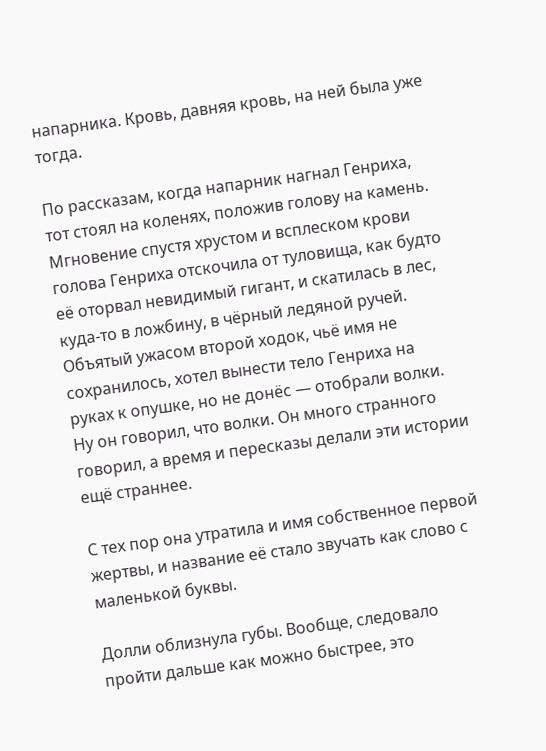напарника. Кровь, давняя кровь, на ней была уже тогда.

По рассказам, когда напарник нагнал Генриха, тот стоял на коленях, положив голову на камень. Мгновение спустя хрустом и всплеском крови голова Генриха отскочила от туловища, как будто её оторвал невидимый гигант, и скатилась в лес, куда-то в ложбину, в чёрный ледяной ручей. Объятый ужасом второй ходок, чьё имя не сохранилось, хотел вынести тело Генриха на руках к опушке, но не донёс — отобрали волки. Ну он говорил, что волки. Он много странного говорил, а время и пересказы делали эти истории ещё страннее.

С тех пор она утратила и имя собственное первой жертвы, и название её стало звучать как слово с маленькой буквы.

Долли облизнула губы. Вообще, следовало пройти дальше как можно быстрее, это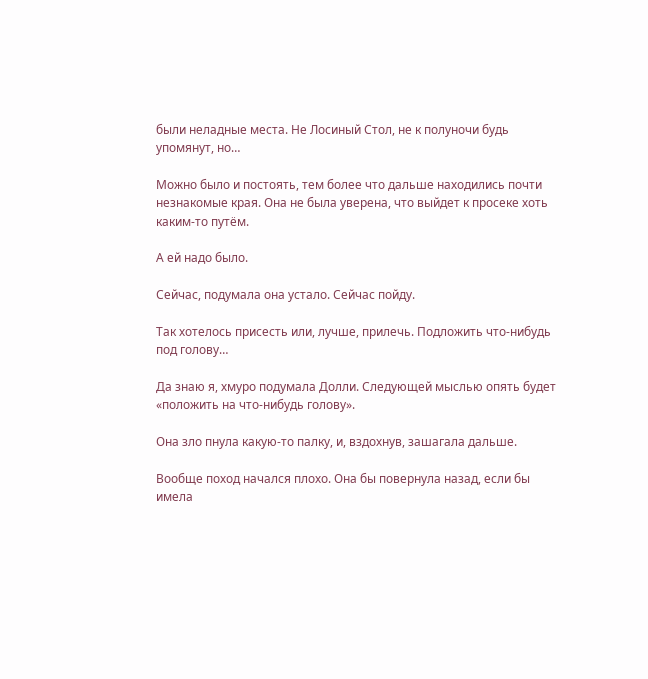были неладные места. Не Лосиный Стол, не к полуночи будь упомянут, но…

Можно было и постоять, тем более что дальше находились почти незнакомые края. Она не была уверена, что выйдет к просеке хоть каким-то путём.

А ей надо было.

Сейчас, подумала она устало. Сейчас пойду.

Так хотелось присесть или, лучше, прилечь. Подложить что-нибудь под голову…

Да знаю я, хмуро подумала Долли. Следующей мыслью опять будет «положить на что-нибудь голову».

Она зло пнула какую-то палку, и, вздохнув, зашагала дальше.

Вообще поход начался плохо. Она бы повернула назад, если бы имела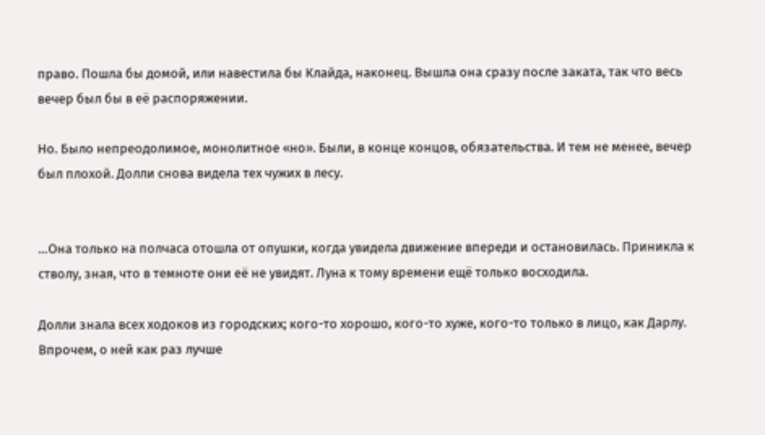право. Пошла бы домой, или навестила бы Клайда, наконец. Вышла она сразу после заката, так что весь вечер был бы в её распоряжении.

Но. Было непреодолимое, монолитное «но». Были, в конце концов, обязательства. И тем не менее, вечер был плохой. Долли снова видела тех чужих в лесу.


…Она только на полчаса отошла от опушки, когда увидела движение впереди и остановилась. Приникла к стволу, зная, что в темноте они её не увидят. Луна к тому времени ещё только восходила.

Долли знала всех ходоков из городских; кого-то хорошо, кого-то хуже, кого-то только в лицо, как Дарлу. Впрочем, о ней как раз лучше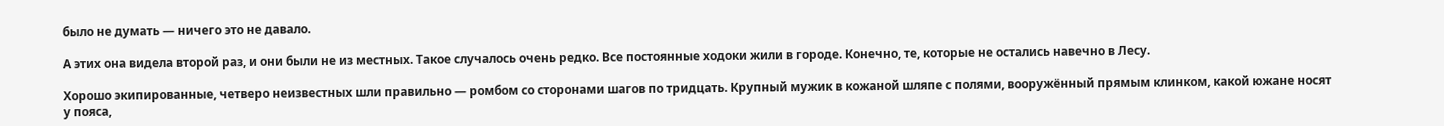было не думать — ничего это не давало.

А этих она видела второй раз, и они были не из местных. Такое случалось очень редко. Все постоянные ходоки жили в городе. Конечно, те, которые не остались навечно в Лесу.

Хорошо экипированные, четверо неизвестных шли правильно — ромбом со сторонами шагов по тридцать. Крупный мужик в кожаной шляпе с полями, вооружённый прямым клинком, какой южане носят у пояса,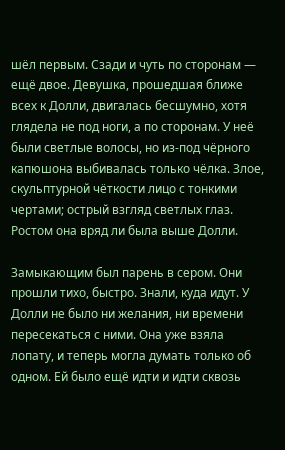шёл первым. Сзади и чуть по сторонам — ещё двое. Девушка, прошедшая ближе всех к Долли, двигалась бесшумно, хотя глядела не под ноги, а по сторонам. У неё были светлые волосы, но из-под чёрного капюшона выбивалась только чёлка. Злое, скульптурной чёткости лицо с тонкими чертами; острый взгляд светлых глаз. Ростом она вряд ли была выше Долли.

Замыкающим был парень в сером. Они прошли тихо, быстро. Знали, куда идут. У Долли не было ни желания, ни времени пересекаться с ними. Она уже взяла лопату, и теперь могла думать только об одном. Ей было ещё идти и идти сквозь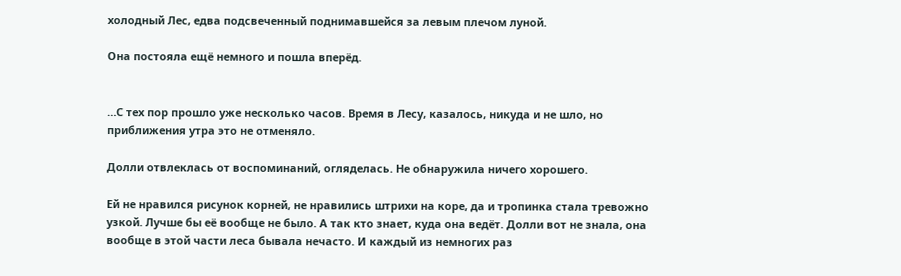холодный Лес, едва подсвеченный поднимавшейся за левым плечом луной.

Она постояла ещё немного и пошла вперёд.


…С тех пор прошло уже несколько часов. Время в Лесу, казалось, никуда и не шло, но приближения утра это не отменяло.

Долли отвлеклась от воспоминаний, огляделась. Не обнаружила ничего хорошего.

Ей не нравился рисунок корней, не нравились штрихи на коре, да и тропинка стала тревожно узкой. Лучше бы её вообще не было. А так кто знает, куда она ведёт. Долли вот не знала, она вообще в этой части леса бывала нечасто. И каждый из немногих раз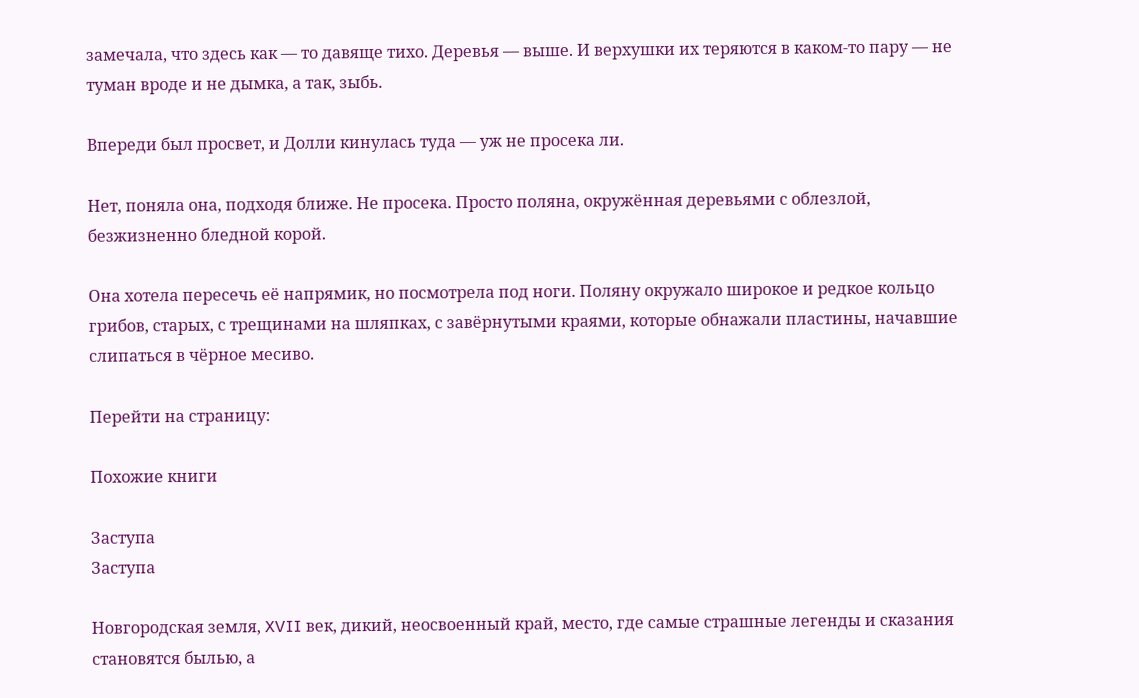замечала, что здесь как — то давяще тихо. Деревья — выше. И верхушки их теряются в каком-то пару — не туман вроде и не дымка, а так, зыбь.

Впереди был просвет, и Долли кинулась туда — уж не просека ли.

Нет, поняла она, подходя ближе. Не просека. Просто поляна, окружённая деревьями с облезлой, безжизненно бледной корой.

Она хотела пересечь её напрямик, но посмотрела под ноги. Поляну окружало широкое и редкое кольцо грибов, старых, с трещинами на шляпках, с завёрнутыми краями, которые обнажали пластины, начавшие слипаться в чёрное месиво.

Перейти на страницу:

Похожие книги

Заступа
Заступа

Новгородская земля, XVII век, дикий, неосвоенный край, место, где самые страшные легенды и сказания становятся былью, а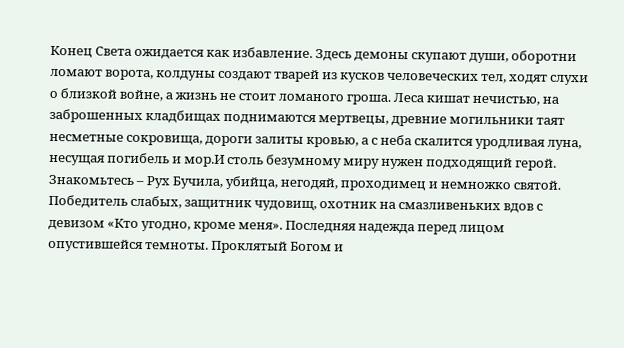Конец Света ожидается как избавление. Здесь демоны скупают души, оборотни ломают ворота, колдуны создают тварей из кусков человеческих тел, ходят слухи о близкой войне, а жизнь не стоит ломаного гроша. Леса кишат нечистью, на заброшенных кладбищах поднимаются мертвецы, древние могильники таят несметные сокровища, дороги залиты кровью, а с неба скалится уродливая луна, несущая погибель и мор.И столь безумному миру нужен подходящий герой. Знакомьтесь – Рух Бучила, убийца, негодяй, проходимец и немножко святой. Победитель слабых, защитник чудовищ, охотник на смазливеньких вдов с девизом «Кто угодно, кроме меня». Последняя надежда перед лицом опустившейся темноты. Проклятый Богом и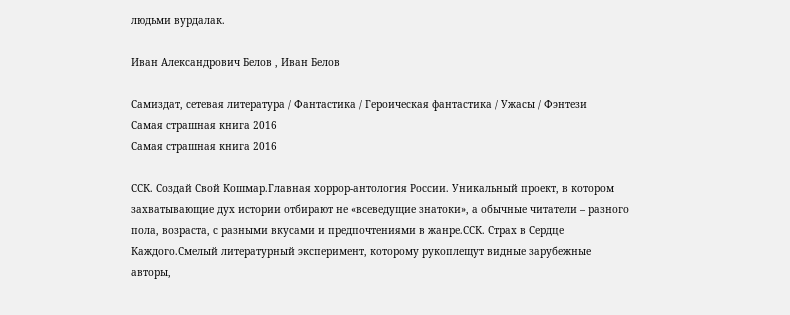людьми вурдалак.

Иван Александрович Белов , Иван Белов

Самиздат, сетевая литература / Фантастика / Героическая фантастика / Ужасы / Фэнтези
Самая страшная книга 2016
Самая страшная книга 2016

ССК. Создай Свой Кошмар.Главная хоррор-антология России. Уникальный проект, в котором захватывающие дух истории отбирают не «всеведущие знатоки», а обычные читатели – разного пола, возраста, с разными вкусами и предпочтениями в жанре.ССК. Страх в Сердце Каждого.Смелый литературный эксперимент, которому рукоплещут видные зарубежные авторы,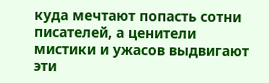куда мечтают попасть сотни писателей, а ценители мистики и ужасов выдвигают эти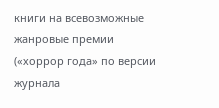книги на всевозможные жанровые премии («хоррор года» по версии журнала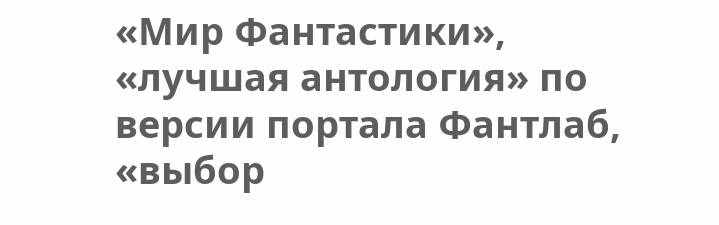«Мир Фантастики», «лучшая антология» по версии портала Фантлаб, «выбор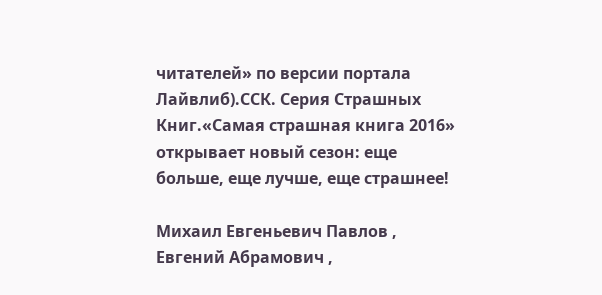читателей» по версии портала Лайвлиб).ССК. Серия Страшных Книг.«Самая страшная книга 2016» открывает новый сезон: еще больше, еще лучше, еще страшнее!

Михаил Евгеньевич Павлов , Евгений Абрамович ,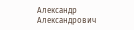Александр Александрович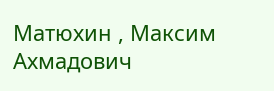Матюхин , Максим Ахмадович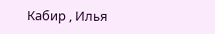Кабир , Илья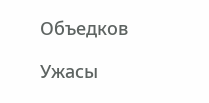Объедков

Ужасы